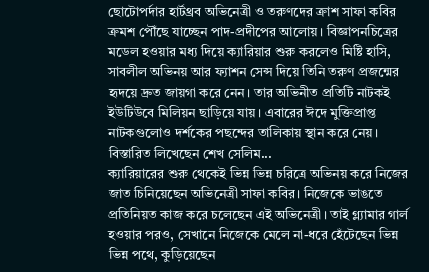ছোটোপর্দার হার্টথ্রব অভিনেত্রী ও তরুণদের ক্রাশ সাফা কবির ক্রমশ পৌঁছে যাচ্ছেন পাদ-প্রদীপের আলোয়। বিজ্ঞাপনচিত্রের মডেল হওয়ার মধ্য দিয়ে ক্যারিয়ার শুরু করলেও মিষ্টি হাসি, সাবলীল অভিনয় আর ফ্যাশন সেন্স দিয়ে তিনি তরুণ প্রজন্মের হৃদয়ে দ্রুত জায়গা করে নেন। তার অভিনীত প্রতিটি নাটকই ইউটিউবে মিলিয়ন ছাড়িয়ে যায়। এবারের ঈদে মুক্তিপ্রাপ্ত নাটকগুলোও দর্শকের পছন্দের তালিকায় স্থান করে নেয়। বিস্তারিত লিখেছেন শেখ সেলিম...
ক্যারিয়ারের শুরু থেকেই ভিন্ন ভিন্ন চরিত্রে অভিনয় করে নিজের জাত চিনিয়েছেন অভিনেত্রী সাফা কবির। নিজেকে ভাঙতে প্রতিনিয়ত কাজ করে চলেছেন এই অভিনেত্রী। তাই গ্ল্যামার গার্ল হওয়ার পরও, সেখানে নিজেকে মেলে না-ধরে হেঁটেছেন ভিন্ন ভিন্ন পথে, কুড়িয়েছেন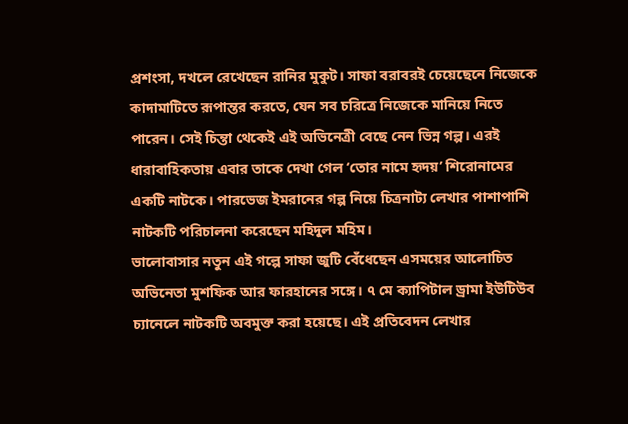প্রশংসা, দখলে রেখেছেন রানির মুকুট। সাফা বরাবরই চেয়েছেনে নিজেকে কাদামাটিতে রূপান্তর করতে, যেন সব চরিত্রে নিজেকে মানিয়ে নিতে পারেন। সেই চিন্তা থেকেই এই অভিনেত্রী বেছে নেন ভিন্ন গল্প। এরই ধারাবাহিকতায় এবার তাকে দেখা গেল ‘তোর নামে হৃদয়’ শিরোনামের একটি নাটকে। পারভেজ ইমরানের গল্প নিয়ে চিত্রনাট্য লেখার পাশাপাশি নাটকটি পরিচালনা করেছেন মহিদুল মহিম।
ভালোবাসার নতুন এই গল্পে সাফা জুটি বেঁধেছেন এসময়ের আলোচিত অভিনেতা মুশফিক আর ফারহানের সঙ্গে। ৭ মে ক্যাপিটাল ড্রামা ইউটিউব চ্যানেলে নাটকটি অবমুক্ত করা হয়েছে। এই প্রতিবেদন লেখার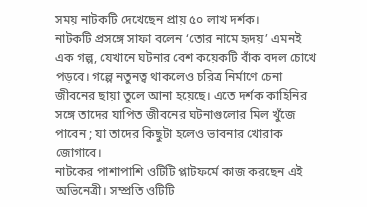সময় নাটকটি দেখেছেন প্রায় ৫০ লাখ দর্শক।
নাটকটি প্রসঙ্গে সাফা বলেন ‘তোর নামে হৃদয়’ এমনই এক গল্প, যেখানে ঘটনার বেশ কয়েকটি বাঁক বদল চোখে পড়বে। গল্পে নতুনত্ব থাকলেও চরিত্র নির্মাণে চেনা জীবনের ছায়া তুলে আনা হয়েছে। এতে দর্শক কাহিনির সঙ্গে তাদের যাপিত জীবনের ঘটনাগুলোর মিল খুঁজে পাবেন ; যা তাদের কিছুটা হলেও ভাবনার খোরাক জোগাবে।
নাটকের পাশাপাশি ওটিটি প্লাটফর্মে কাজ করছেন এই অভিনেত্রী। সম্প্রতি ওটিটি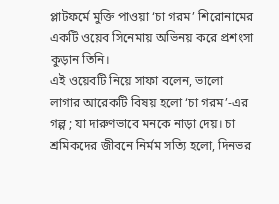প্লাটফর্মে মুক্তি পাওয়া ‘চা গরম’ শিরোনামের একটি ওয়েব সিনেমায় অভিনয় করে প্রশংসা কুড়ান তিনি।
এই ওয়েবটি নিয়ে সাফা বলেন, ভালো লাগার আরেকটি বিষয় হলো ‘চা গরম’-এর গল্প ; যা দারুণভাবে মনকে নাড়া দেয়। চা শ্রমিকদের জীবনে নির্মম সত্যি হলো, দিনভর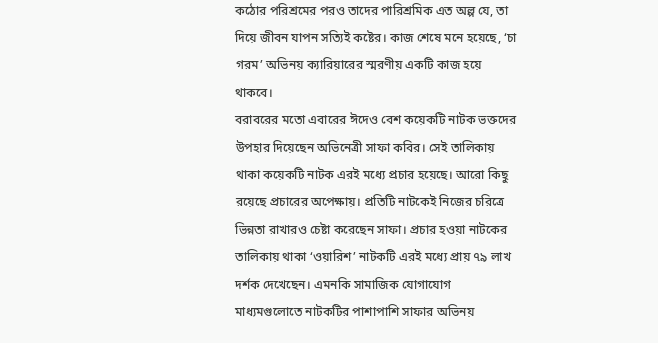কঠোর পরিশ্রমের পরও তাদের পারিশ্রমিক এত অল্প যে, তা দিয়ে জীবন যাপন সত্যিই কষ্টের। কাজ শেষে মনে হয়েছে, ‘চা গরম’ অভিনয় ক্যারিয়ারের স্মরণীয় একটি কাজ হয়ে থাকবে।
বরাবরের মতো এবারের ঈদেও বেশ কয়েকটি নাটক ভক্তদের উপহার দিয়েছেন অভিনেত্রী সাফা কবির। সেই তালিকায় থাকা কয়েকটি নাটক এরই মধ্যে প্রচার হয়েছে। আরো কিছু রয়েছে প্রচারের অপেক্ষায়। প্রতিটি নাটকেই নিজের চরিত্রে ভিন্নতা রাখারও চেষ্টা করেছেন সাফা। প্রচার হওয়া নাটকের তালিকায় থাকা ‘ওয়ারিশ’ নাটকটি এরই মধ্যে প্রায় ৭৯ লাখ দর্শক দেখেছেন। এমনকি সামাজিক যোগাযোগ মাধ্যমগুলোতে নাটকটির পাশাপাশি সাফার অভিনয়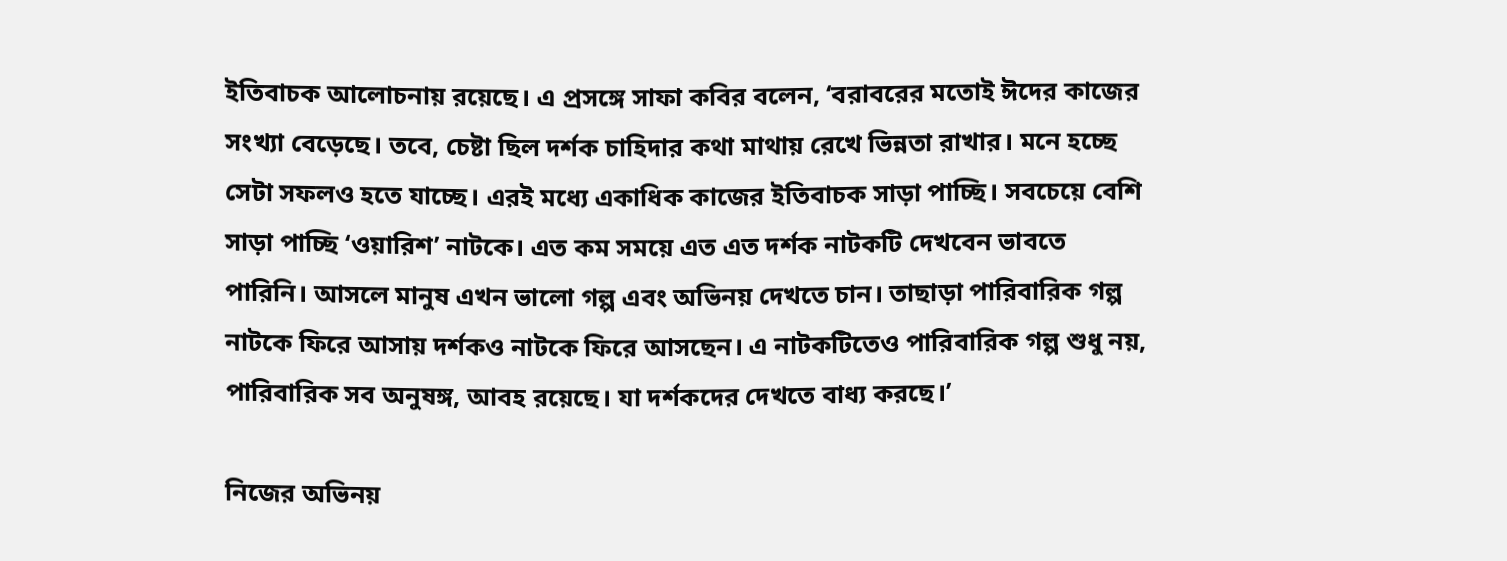ইতিবাচক আলোচনায় রয়েছে। এ প্রসঙ্গে সাফা কবির বলেন, ‘বরাবরের মতোই ঈদের কাজের সংখ্যা বেড়েছে। তবে, চেষ্টা ছিল দর্শক চাহিদার কথা মাথায় রেখে ভিন্নতা রাখার। মনে হচ্ছে সেটা সফলও হতে যাচ্ছে। এরই মধ্যে একাধিক কাজের ইতিবাচক সাড়া পাচ্ছি। সবচেয়ে বেশি সাড়া পাচ্ছি ‘ওয়ারিশ’ নাটকে। এত কম সময়ে এত এত দর্শক নাটকটি দেখবেন ভাবতে পারিনি। আসলে মানুষ এখন ভালো গল্প এবং অভিনয় দেখতে চান। তাছাড়া পারিবারিক গল্প নাটকে ফিরে আসায় দর্শকও নাটকে ফিরে আসছেন। এ নাটকটিতেও পারিবারিক গল্প শুধু নয়, পারিবারিক সব অনুষঙ্গ, আবহ রয়েছে। যা দর্শকদের দেখতে বাধ্য করছে।’

নিজের অভিনয়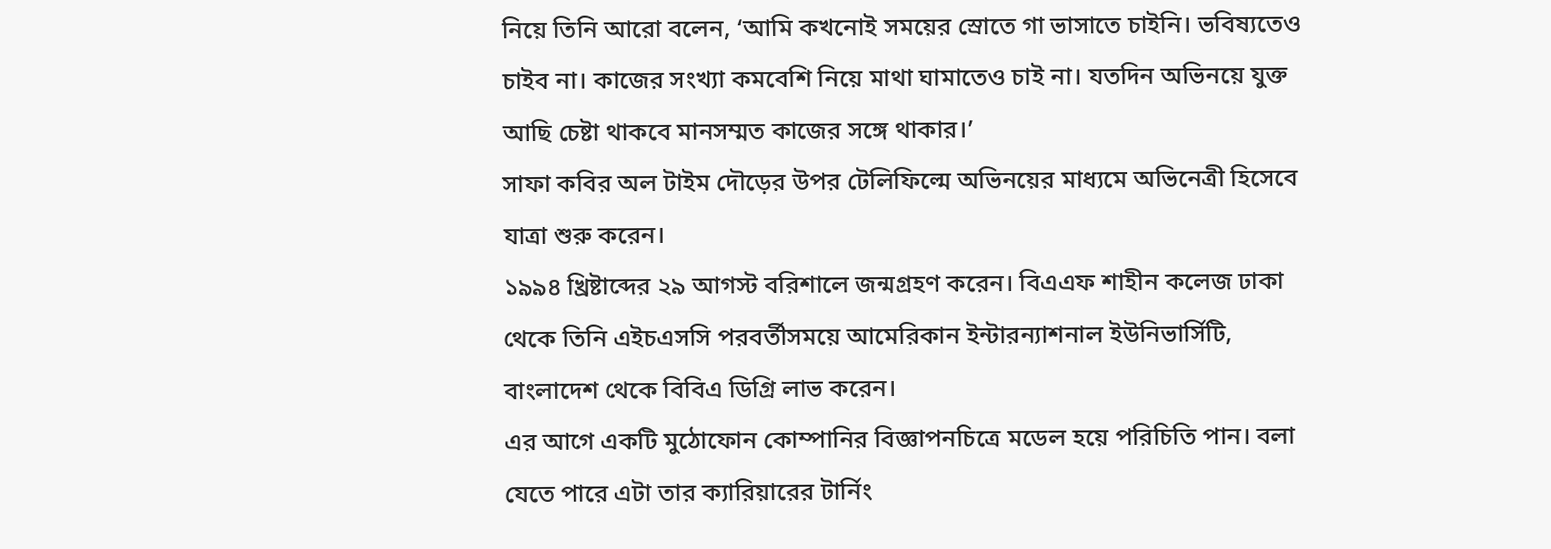নিয়ে তিনি আরো বলেন, ‘আমি কখনোই সময়ের স্রোতে গা ভাসাতে চাইনি। ভবিষ্যতেও চাইব না। কাজের সংখ্যা কমবেশি নিয়ে মাথা ঘামাতেও চাই না। যতদিন অভিনয়ে যুক্ত আছি চেষ্টা থাকবে মানসম্মত কাজের সঙ্গে থাকার।’
সাফা কবির অল টাইম দৌড়ের উপর টেলিফিল্মে অভিনয়ের মাধ্যমে অভিনেত্রী হিসেবে যাত্রা শুরু করেন।
১৯৯৪ খ্রিষ্টাব্দের ২৯ আগস্ট বরিশালে জন্মগ্রহণ করেন। বিএএফ শাহীন কলেজ ঢাকা থেকে তিনি এইচএসসি পরবর্তীসময়ে আমেরিকান ইন্টারন্যাশনাল ইউনিভার্সিটি, বাংলাদেশ থেকে বিবিএ ডিগ্রি লাভ করেন।
এর আগে একটি মুঠোফোন কোম্পানির বিজ্ঞাপনচিত্রে মডেল হয়ে পরিচিতি পান। বলা যেতে পারে এটা তার ক্যারিয়ারের টার্নিং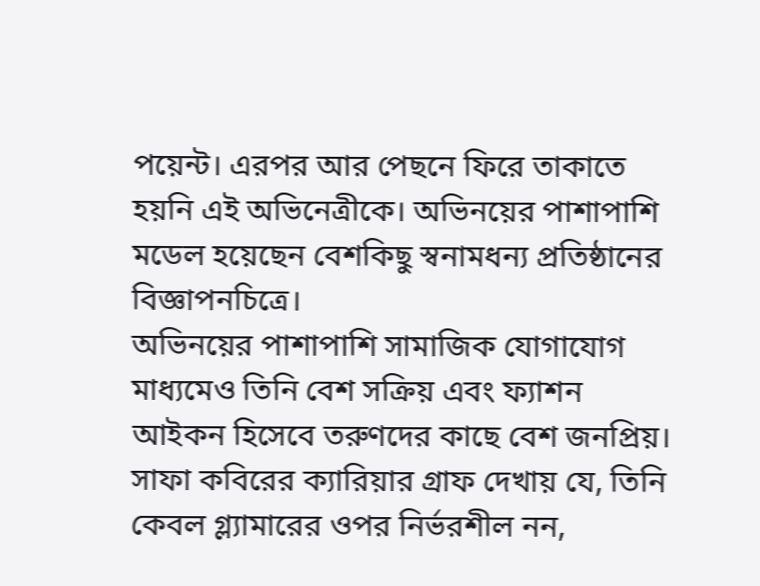পয়েন্ট। এরপর আর পেছনে ফিরে তাকাতে হয়নি এই অভিনেত্রীকে। অভিনয়ের পাশাপাশি মডেল হয়েছেন বেশকিছু স্বনামধন্য প্রতিষ্ঠানের বিজ্ঞাপনচিত্রে।
অভিনয়ের পাশাপাশি সামাজিক যোগাযোগ মাধ্যমেও তিনি বেশ সক্রিয় এবং ফ্যাশন আইকন হিসেবে তরুণদের কাছে বেশ জনপ্রিয়।
সাফা কবিরের ক্যারিয়ার গ্রাফ দেখায় যে, তিনি কেবল গ্ল্যামারের ওপর নির্ভরশীল নন,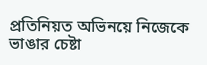প্রতিনিয়ত অভিনয়ে নিজেকে ভাঙার চেষ্টা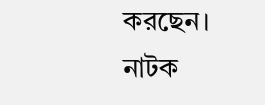করছেন। নাটক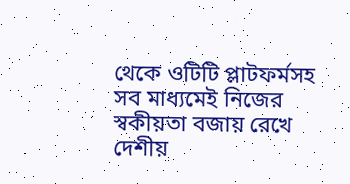থেকে ওটিটি প্লাটফর্মসহ সব মাধ্যমেই নিজের স্বকীয়তা বজায় রেখে দেশীয়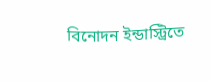বিনোদন ইন্ডাস্ট্রিতে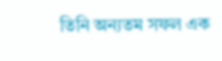তিনি অন্যতম সফল এক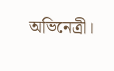অভিনেত্রী।